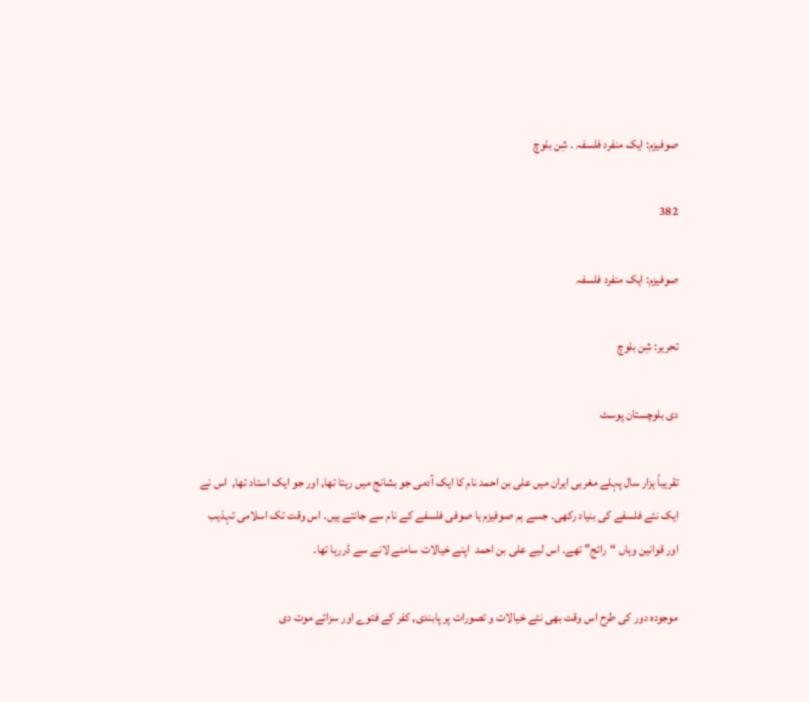صوفیزم: ایک منفرد فلسفہ ۔ شِن بلوچ

382

صوفیزم: ایک منفرد فلسفہ

تحریر: شِن بلوچ

دی بلوچستان پوسٹ

تقریباً ہزار سال پہلے مغربی ایران میں علی بن احمد نام کا ایک آدمی جو بشانج میں رہتا تھا, اور جو ایک استاد تھا,  اس نے ایک نئے فلسفے کی بنیاد رکھی۔ جسے ہم صوفیزم یا صوفی فلسفے کے نام سے جانتے ہیں۔ اس وقت تک اسلامی تہذیب اور قوانین وہاں “رائج” تھے۔ اس لیے علی بن احمد  اپنے خیالات سامنے لانے سے ڈررہا تھا۔

موجودہ دور کی طرح اس وقت بھی نئے خیالات و تصورات پر پابندی, کفر کے فتوے اور سزائے موت دی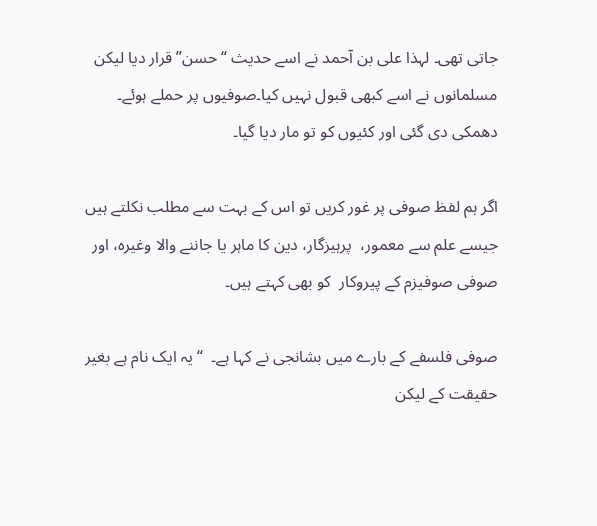جاتی تھی۔ لہذا علی بن آحمد نے اسے حدیث “حسن” قرار دیا لیکن مسلمانوں نے اسے کبھی قبول نہیں کیا۔صوفیوں پر حملے ہوئے۔ دھمکی دی گئی اور کئیوں کو تو مار دیا گیا۔

اگر ہم لفظ صوفی پر غور کریں تو اس کے بہت سے مطلب نکلتے ہیں جیسے علم سے معمور،  پرہیزگار، دین کا ماہر یا جاننے والا وغیرہ، اور صوفی صوفیزم کے پیروکار  کو بھی کہتے ہیں۔

صوفی فلسفے کے بارے میں بشانجی نے کہا ہے۔  “یہ ایک نام ہے بغیر حقیقت کے لیکن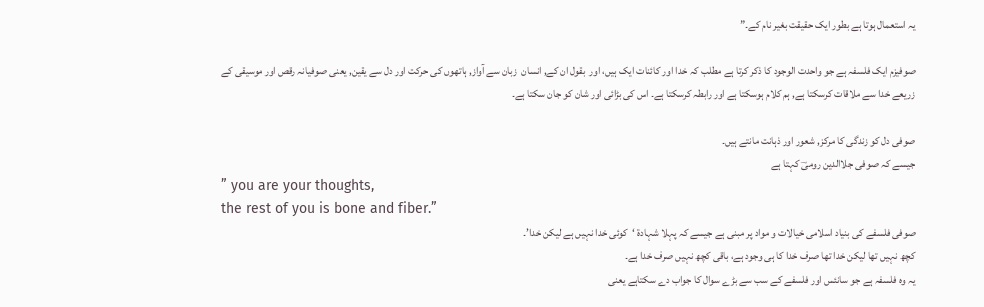یہ استعمال ہوتا ہے بطور ایک حقیقت بغیر نام کے۔”

صوفیزم ایک فلسفہ ہے جو واحدت الوجود کا ذکر کرتا ہے مطلب کہ خدا اور کائنات ایک ہیں، اور  بقول ان کے, انسان  زبان سے آواز, ہاتھوں کی حرکت اور دل سے یقین, یعنی صوفیانہ رقص اور موسیقی کے زریعے خدا سے ملاقات کرسکتا ہے, ہم کلام ہوسکتا ہے اور رابطہ کرسکتا ہے۔ اس کی بڑائی اور شان کو جان سکتا ہے۔

صوفی دل کو زندگی کا مرکز, شعور اور ذہانت مانتے ہیں۔
جیسے کہ صوفی جلاالدین رومیؔ کہتا ہے
” you are your thoughts,
the rest of you is bone and fiber.”
صوفی فلسفے کی بنیاد اسلامی خیالات و مواد پر مبنی ہے جیسے کہ پہلا شہادۃ ‘کوئی خدا نہیں ہے لیکن خدا’۔
کچھ نہیں تھا لیکن خدا تھا صرف خدا کا ہی وجود ہے، باقی کچھ نہیں صرف خدا ہے۔
یہ وہ فلسفہ ہے جو سانئس اور فلسفے کے سب سے بڑے سوال کا جواب دے سکتاہے یعنی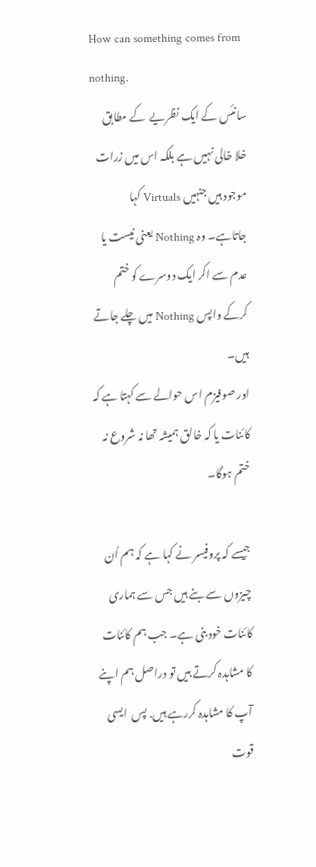How can something comes from nothing.
سانئس کے ایک نظریے  کے مطابق خلا خالی نہیں ہے بلکہ اس میں زرات موجود ہیں جنہیں Virtuals کہا جاتاہے۔ وہ Nothing یعنی نیست یا عدم سے اکر ایک دوسرے کو ختم کرکے واپس Nothing میں چلے جاتے ہیں۔
اور صوفیزم اس حوالے سے کہتا ہے کہ کائنات یا کہ خالق ہمیشہ تھا نہ شروع نہ ختم ہوگا۔

جیسے کہ پروفیسر نے کہا ہے کہ ہم اُن چیزوں سے بنے ہیں جس سے ہماری کائنات خود بنی ہے۔ جب ہم کائنات کا مشاہدہ کرتے ہیں تو دراصل ہم اپنے آپ کا مشاہدہ کررہے ہیں. پس  ایسی قوت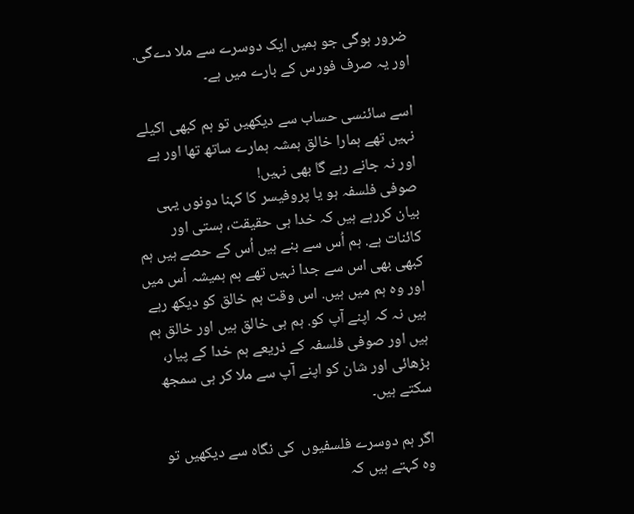ضرور ہوگی جو ہمیں ایک دوسرے سے ملا دےگی. اور یہ صرف فورس کے بارے میں ہے۔

اسے سائنسی حساب سے دیکھیں تو ہم کبھی اکیلے نہیں تھے ہمارا خالق ہمشہ ہمارے ساتھ تھا اور ہے اور نہ جانے رہے گا بھی نہیں!
صوفی فلسفہ ہو یا پروفیسر کا کہنا دونوں یہی بیان کررہے ہیں کہ خدا ہی حقیقت، ہستی اور کائنات ہے. ہم اُس سے بنے ہیں اُس کے حصے ہیں ہم کبھی بھی اس سے جدا نہیں تھے ہم ہمیشہ اُس میں اور وہ ہم میں ہیں. اس وقت ہم خالق کو دیکھ رہے ہیں نہ کہ اپنے آپ کو. ہم ہی خالق ہیں اور خالق ہم ہیں اور صوفی فلسفہ کے ذریعے ہم خدا کے پیار، بڑھائی اور شان کو اپنے آپ سے ملا کر ہی سمجھ سکتے ہیں۔

اگر ہم دوسرے فلسفیوں  کی نگاہ سے دیکھیں تو وہ کہتے ہیں کہ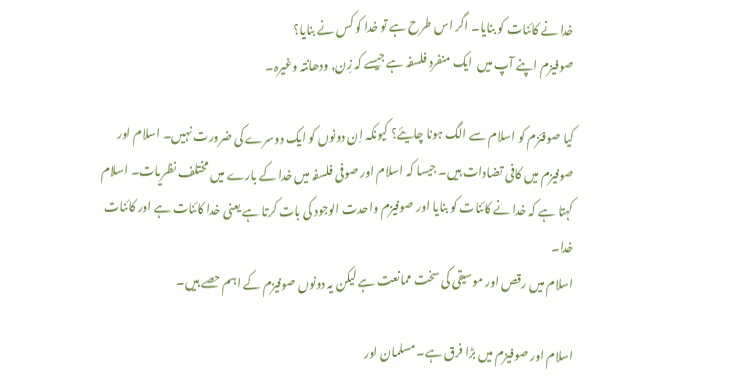خدا نے کائنات کو بنایا۔ اگر اس طرح ہے تو خدا کو کس نے بنایا؟
صوفیزم اپنے آپ میں  ایک منفرد فلسفہ ہے جیسے کہ زِن, ودھانتہ وغیرہ۔

کیا صوفئزم کو اسلام سے الگ ہونا چایئے؟ کیونکہ اِن دونوں کو ایک دوسرے کی ضرورت نہیں۔ اسلام اور صوفیزم میں کافی تضادات ہیں۔ جیسا کہ اسلام اور صوفی فلسفہ میں خدا کے بارے میں مختلف نظریات۔ اسلام کہتا ہے کہ خدا نے کائنات کو بنایا اور صوفیزم واحدت الوجود کی بات کرتا ہے یعنی خدا کائنات ہے اور کائنات خدا۔
اسلام میں رقص اور موسیقی کی سخت ممانعت ہے لیکن یہ دونوں صوفیزم کے اہم حصے ہیں۔

اسلام اور صوفیزم میں بڑا فرق ہے۔ مسلمان اور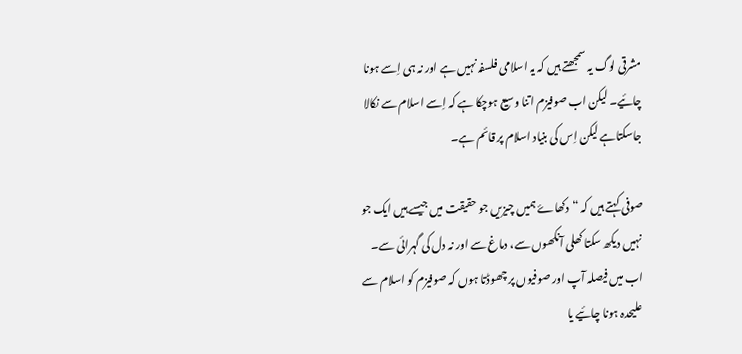مشرقی لوگ یہ سمجھتے ہیں کہ یہ اسلامی فلسفہ نہیں ہے اور نہ ہی اِسے ہونا چائیے۔ لیکن اب صوفیزم اتنا وسیع ہوچکا ہے کہ اِسے اسلام سے نکالا جاسکتاہے لیکن اِس کی بنیاد اسلام پر قائم ہے۔

صوفی کہتے ہیں کہ “دکھاۓ ہمیں چیزیں جو حقیقت میں جیسے ہیں ایک جو نہیں دیکھ سکتا کھلی آنکھوں سے، دماغ سے اور نہ دل کی گہرائی سے۔
اب میں فیصلہ آپ اور صوفیوں پر چھوڈتا ہوں کہ صوفیزم کو اسلام سے علیحدہ ہونا چائیے یا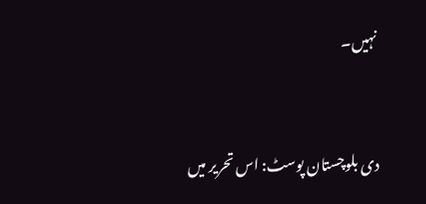نہیں۔


دی بلوچستان پوسٹ: اس تحریر میں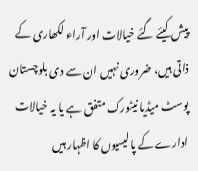پیش کیئے گئے خیالات اور آراء لکھاری کے ذاتی ہیں، ضروری نہیں ان سے دی بلوچستان پوسٹ میڈیا نیٹورک متفق ہے یا یہ خیالات ادارے کے پالیسیوں کا اظہار ہیں